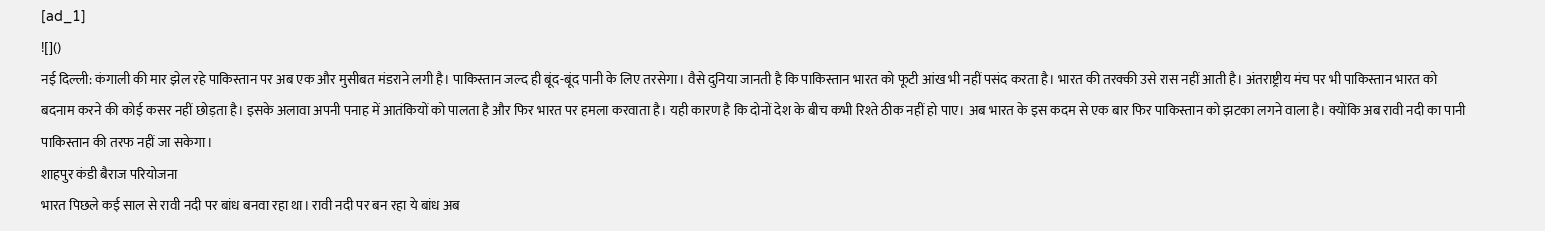[ad_1]
![]()
नई दिल्ली: कंगाली की मार झेल रहे पाकिस्तान पर अब एक और मुसीबत मंडराने लगी है। पाकिस्तान जल्द ही बूंद-बूंद पानी के लिए तरसेगा। वैसे दुनिया जानती है कि पाकिस्तान भारत को फूटी आंख भी नहीं पसंद करता है। भारत की तरक्की उसे रास नहीं आती है। अंतराष्ट्रीय मंच पर भी पाकिस्तान भारत को बदनाम करने की कोई कसर नहीं छोड़ता है। इसके अलावा अपनी पनाह में आतंकियों को पालता है और फिर भारत पर हमला करवाता है। यही कारण है कि दोनों देश के बीच कभी रिश्ते ठीक नहीं हो पाए। अब भारत के इस कदम से एक बार फिर पाकिस्तान को झटका लगने वाला है। क्योंकि अब रावी नदी का पानी पाकिस्तान की तरफ नहीं जा सकेगा।
शाहपुर कंडी बैराज परियोजना
भारत पिछले कई साल से रावी नदी पर बांध बनवा रहा था। रावी नदी पर बन रहा ये बांध अब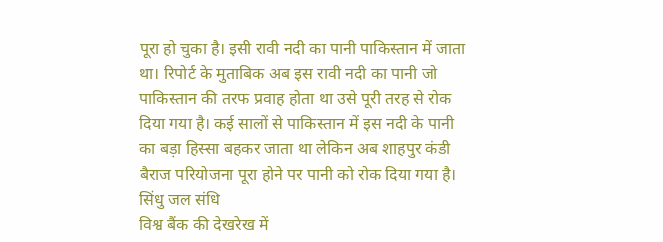पूरा हो चुका है। इसी रावी नदी का पानी पाकिस्तान में जाता था। रिपोर्ट के मुताबिक अब इस रावी नदी का पानी जो पाकिस्तान की तरफ प्रवाह होता था उसे पूरी तरह से रोक दिया गया है। कई सालों से पाकिस्तान में इस नदी के पानी का बड़ा हिस्सा बहकर जाता था लेकिन अब शाहपुर कंडी बैराज परियोजना पूरा होने पर पानी को रोक दिया गया है।
सिंधु जल संधि
विश्व बैंक की देखरेख में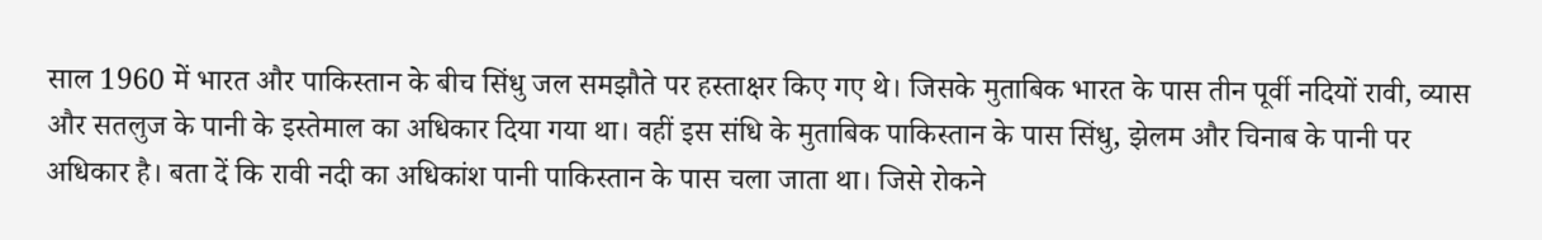साल 1960 में भारत और पाकिस्तान के बीच सिंधु जल समझौते पर हस्ताक्षर किए गए थे। जिसके मुताबिक भारत के पास तीन पूर्वी नदियों रावी, व्यास और सतलुज के पानी के इस्तेमाल का अधिकार दिया गया था। वहीं इस संधि के मुताबिक पाकिस्तान के पास सिंधु, झेलम और चिनाब के पानी पर अधिकार है। बता दें कि रावी नदी का अधिकांश पानी पाकिस्तान के पास चला जाता था। जिसे रोकने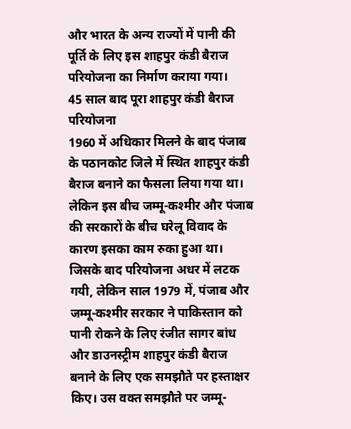और भारत के अन्य राज्यों में पानी की पूर्ति के लिए इस शाहपुर कंडी बैराज परियोजना का निर्माण कराया गया।
45 साल बाद पूरा शाहपुर कंडी बैराज परियोजना
1960 में अधिकार मिलने के बाद पंजाब के पठानकोट जिले में स्थित शाहपुर कंडी बैराज बनाने का फैसला लिया गया था। लेकिन इस बीच जम्मू-कश्मीर और पंजाब की सरकारों के बीच घरेलू विवाद के कारण इसका काम रुका हुआ था। जिसके बाद परियोजना अधर में लटक गयी, लेकिन साल 1979 में, पंजाब और जम्मू-कश्मीर सरकार ने पाकिस्तान को पानी रोकने के लिए रंजीत सागर बांध और डाउनस्ट्रीम शाहपुर कंडी बैराज बनाने के लिए एक समझौते पर हस्ताक्षर किए। उस वक्त समझौते पर जम्मू-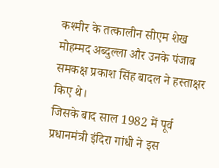कश्मीर के तत्कालीन सीएम शेख मोहम्मद अब्दुल्ला और उनके पंजाब समकक्ष प्रकाश सिंह बादल ने हस्ताक्षर किए थे।
जिसके बाद साल 1982 में पूर्व प्रधानमंत्री इंदिरा गांधी ने इस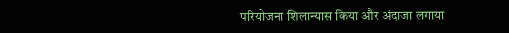परियोजना शिलान्यास किया और अंदाजा लगाया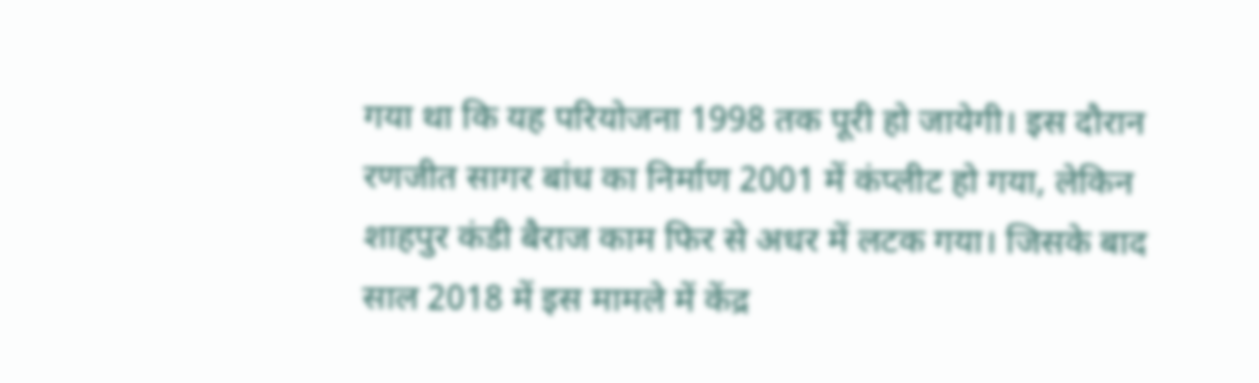गया था कि यह परियोजना 1998 तक पूरी हो जायेगी। इस दौरान रणजीत सागर बांध का निर्माण 2001 में कंप्लीट हो गया, लेकिन शाहपुर कंडी बैराज काम फिर से अधर में लटक गया। जिसके बाद साल 2018 में इस मामले में केंद्र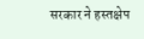सरकार ने हस्तक्षेप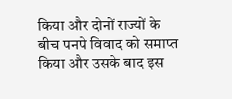किया और दोनों राज्यों के बीच पनपे विवाद को समाप्त किया और उसके बाद इस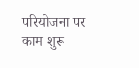परियोजना पर काम शुरू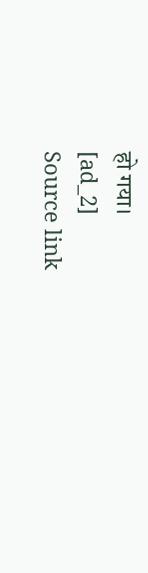हो गया।
[ad_2]
Source link